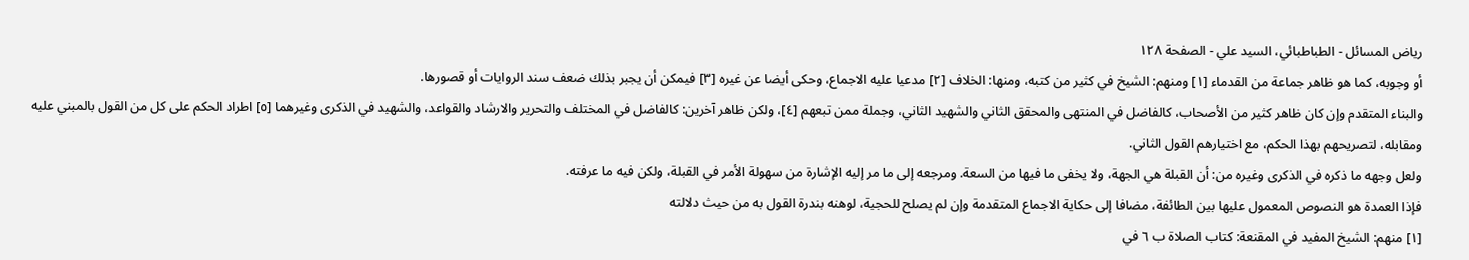رياض المسائل - الطباطبائي، السيد علي - الصفحة ١٢٨
أو وجوبه، كما هو ظاهر جماعة من القدماء [١] ومنهم: الشيخ في كثير من كتبه، ومنها: الخلاف [٢] مدعيا عليه الاجماع، وحكى أيضا عن غيره [٣] فيمكن أن يجبر بذلك ضعف سند الروايات أو قصورها.
والبناء المتقدم وإن كان ظاهر كثير من الأصحاب، كالفاضل في المنتهى والمحقق الثاني والشهيد الثاني، وجملة ممن تبعهم [٤]، ولكن ظاهر آخرين: كالفاضل في المختلف والتحرير والارشاد والقواعد، والشهيد في الذكرى وغيرهما [٥] اطراد الحكم على كل من القول بالمبني عليه ومقابله، لتصريحهم بهذا الحكم، مع اختيارهم القول الثاني.
ولعل وجهه ما ذكره في الذكرى وغيره من: أن القبلة هي الجهة، ولا يخفى ما فيها من السعة. ومرجعه إلى ما مر إليه الإشارة من سهولة الأمر في القبلة، ولكن فيه ما عرفته.
فإذا العمدة هو النصوص المعمول عليها بين الطائفة، مضافا إلى حكاية الاجماع المتقدمة وإن لم يصلح للحجية، لوهنه بندرة القول به من حيث دلالته
[١] منهم: الشيخ المفيد في المقنعة: كتاب الصلاة ب ٦ في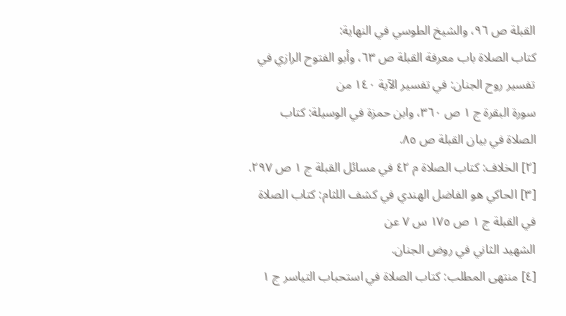القبلة ص ٩٦، والشيخ الطوسي في النهاية:
كتاب الصلاة باب معرفة القبلة ص ٦٣، وأبو الفتوح الرازي في تفسير روح الجنان: في تفسير الآية ١٤٠ من
سورة البقرة ج ١ ص ٣٦٠، وابن حمزة في الوسيلة: كتاب الصلاة في بيان القبلة ص ٨٥.
[٢] الخلاف: كتاب الصلاة م ٤٢ في مسائل القبلة ج ١ ص ٢٩٧.
[٣] الحاكي هو الفاضل الهندي في كشف اللثام: كتاب الصلاة في القبلة ج ١ ص ١٧٥ س ٧ عن
الشهيد الثاني في روض الجنان.
[٤] منتهى المطلب: كتاب الصلاة في استحباب التياسر ج ١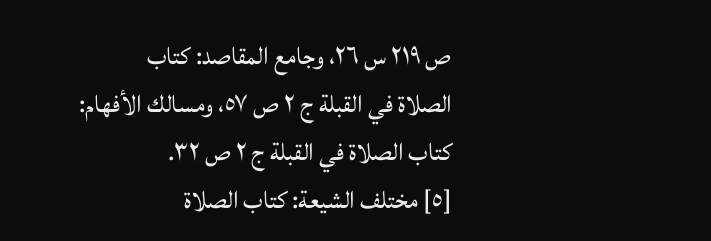ص ٢١٩ س ٢٦، وجامع المقاصد: كتاب
الصلاة في القبلة ج ٢ ص ٥٧، ومسالك الأفهام: كتاب الصلاة في القبلة ج ٢ ص ٣٢.
[٥] مختلف الشيعة: كتاب الصلاة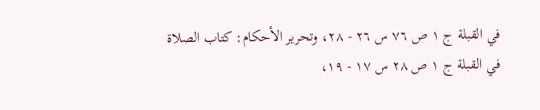في القبلة ج ١ ص ٧٦ س ٢٦ - ٢٨، وتحرير الأحكام: كتاب الصلاة
في القبلة ج ١ ص ٢٨ س ١٧ - ١٩،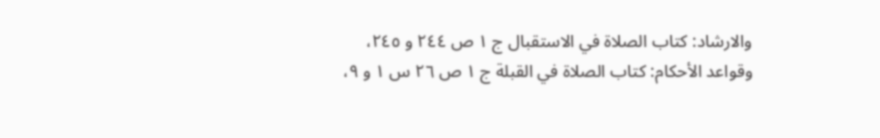والارشاد: كتاب الصلاة في الاستقبال ج ١ ص ٢٤٤ و ٢٤٥،
وقواعد الأحكام: كتاب الصلاة في القبلة ج ١ ص ٢٦ س ١ و ٩،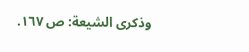وذكرى الشيعة: ص ١٦٧.